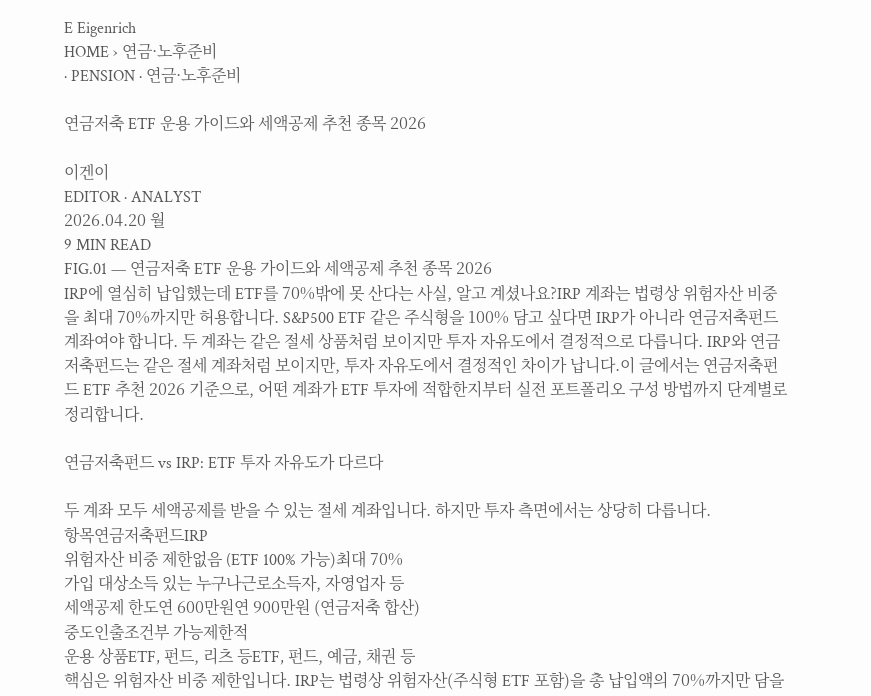E Eigenrich
HOME › 연금·노후준비
· PENSION · 연금·노후준비

연금저축 ETF 운용 가이드와 세액공제 추천 종목 2026

이겐이
EDITOR · ANALYST
2026.04.20 월
9 MIN READ
FIG.01 — 연금저축 ETF 운용 가이드와 세액공제 추천 종목 2026
IRP에 열심히 납입했는데 ETF를 70%밖에 못 산다는 사실, 알고 계셨나요?IRP 계좌는 법령상 위험자산 비중을 최대 70%까지만 허용합니다. S&P500 ETF 같은 주식형을 100% 담고 싶다면 IRP가 아니라 연금저축펀드 계좌여야 합니다. 두 계좌는 같은 절세 상품처럼 보이지만 투자 자유도에서 결정적으로 다릅니다. IRP와 연금저축펀드는 같은 절세 계좌처럼 보이지만, 투자 자유도에서 결정적인 차이가 납니다.이 글에서는 연금저축펀드 ETF 추천 2026 기준으로, 어떤 계좌가 ETF 투자에 적합한지부터 실전 포트폴리오 구성 방법까지 단계별로 정리합니다.

연금저축펀드 vs IRP: ETF 투자 자유도가 다르다

두 계좌 모두 세액공제를 받을 수 있는 절세 계좌입니다. 하지만 투자 측면에서는 상당히 다릅니다.
항목연금저축펀드IRP
위험자산 비중 제한없음 (ETF 100% 가능)최대 70%
가입 대상소득 있는 누구나근로소득자, 자영업자 등
세액공제 한도연 600만원연 900만원 (연금저축 합산)
중도인출조건부 가능제한적
운용 상품ETF, 펀드, 리츠 등ETF, 펀드, 예금, 채권 등
핵심은 위험자산 비중 제한입니다. IRP는 법령상 위험자산(주식형 ETF 포함)을 총 납입액의 70%까지만 담을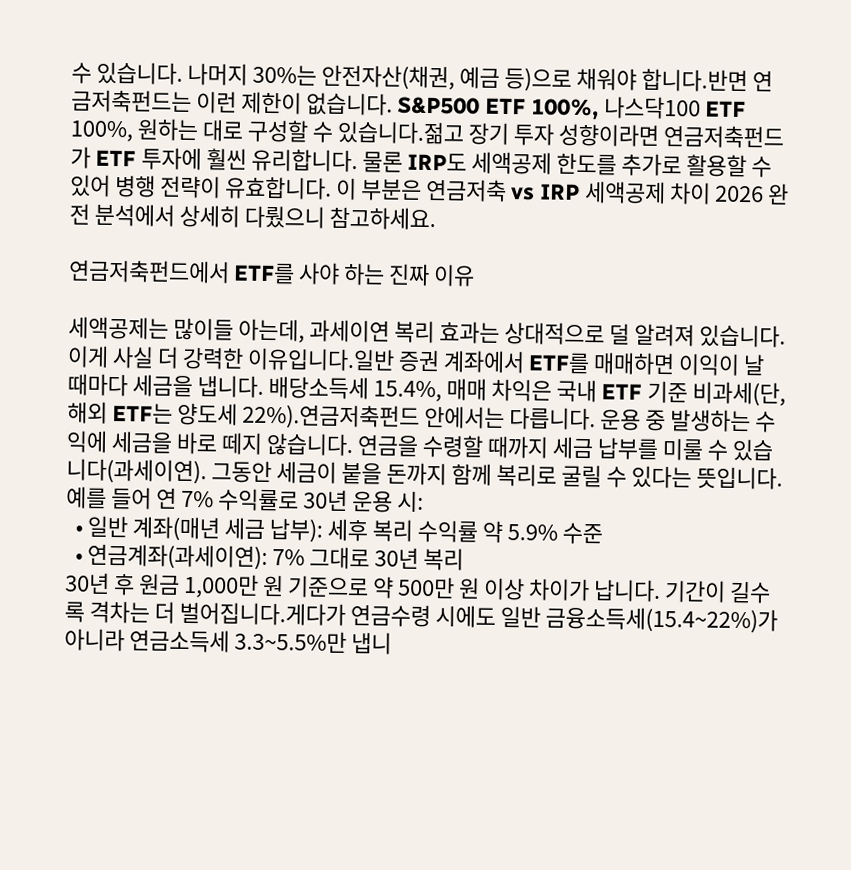수 있습니다. 나머지 30%는 안전자산(채권, 예금 등)으로 채워야 합니다.반면 연금저축펀드는 이런 제한이 없습니다. S&P500 ETF 100%, 나스닥100 ETF 100%, 원하는 대로 구성할 수 있습니다.젊고 장기 투자 성향이라면 연금저축펀드가 ETF 투자에 훨씬 유리합니다. 물론 IRP도 세액공제 한도를 추가로 활용할 수 있어 병행 전략이 유효합니다. 이 부분은 연금저축 vs IRP 세액공제 차이 2026 완전 분석에서 상세히 다뤘으니 참고하세요.

연금저축펀드에서 ETF를 사야 하는 진짜 이유

세액공제는 많이들 아는데, 과세이연 복리 효과는 상대적으로 덜 알려져 있습니다. 이게 사실 더 강력한 이유입니다.일반 증권 계좌에서 ETF를 매매하면 이익이 날 때마다 세금을 냅니다. 배당소득세 15.4%, 매매 차익은 국내 ETF 기준 비과세(단, 해외 ETF는 양도세 22%).연금저축펀드 안에서는 다릅니다. 운용 중 발생하는 수익에 세금을 바로 떼지 않습니다. 연금을 수령할 때까지 세금 납부를 미룰 수 있습니다(과세이연). 그동안 세금이 붙을 돈까지 함께 복리로 굴릴 수 있다는 뜻입니다.예를 들어 연 7% 수익률로 30년 운용 시:
  • 일반 계좌(매년 세금 납부): 세후 복리 수익률 약 5.9% 수준
  • 연금계좌(과세이연): 7% 그대로 30년 복리
30년 후 원금 1,000만 원 기준으로 약 500만 원 이상 차이가 납니다. 기간이 길수록 격차는 더 벌어집니다.게다가 연금수령 시에도 일반 금융소득세(15.4~22%)가 아니라 연금소득세 3.3~5.5%만 냅니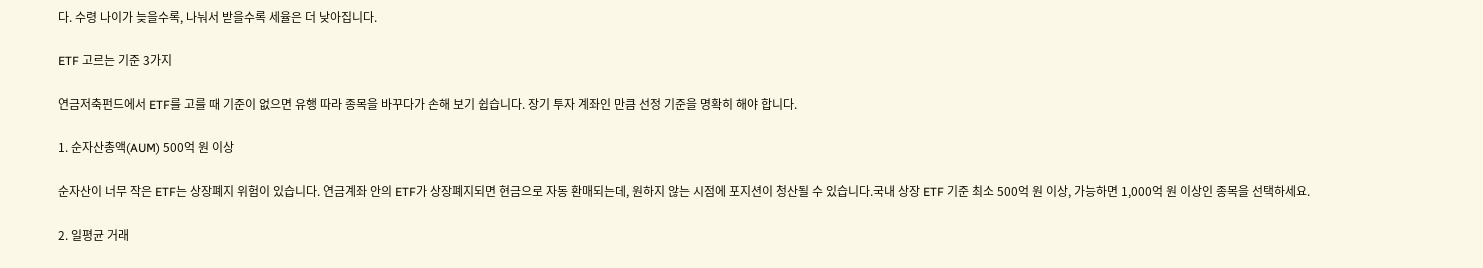다. 수령 나이가 늦을수록, 나눠서 받을수록 세율은 더 낮아집니다.

ETF 고르는 기준 3가지

연금저축펀드에서 ETF를 고를 때 기준이 없으면 유행 따라 종목을 바꾸다가 손해 보기 쉽습니다. 장기 투자 계좌인 만큼 선정 기준을 명확히 해야 합니다.

1. 순자산총액(AUM) 500억 원 이상

순자산이 너무 작은 ETF는 상장폐지 위험이 있습니다. 연금계좌 안의 ETF가 상장폐지되면 현금으로 자동 환매되는데, 원하지 않는 시점에 포지션이 청산될 수 있습니다.국내 상장 ETF 기준 최소 500억 원 이상, 가능하면 1,000억 원 이상인 종목을 선택하세요.

2. 일평균 거래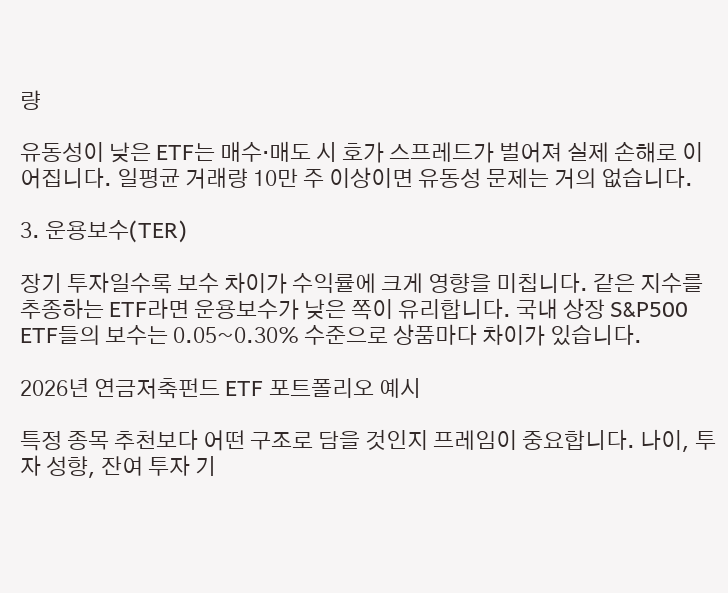량

유동성이 낮은 ETF는 매수·매도 시 호가 스프레드가 벌어져 실제 손해로 이어집니다. 일평균 거래량 10만 주 이상이면 유동성 문제는 거의 없습니다.

3. 운용보수(TER)

장기 투자일수록 보수 차이가 수익률에 크게 영향을 미칩니다. 같은 지수를 추종하는 ETF라면 운용보수가 낮은 쪽이 유리합니다. 국내 상장 S&P500 ETF들의 보수는 0.05~0.30% 수준으로 상품마다 차이가 있습니다.

2026년 연금저축펀드 ETF 포트폴리오 예시

특정 종목 추천보다 어떤 구조로 담을 것인지 프레임이 중요합니다. 나이, 투자 성향, 잔여 투자 기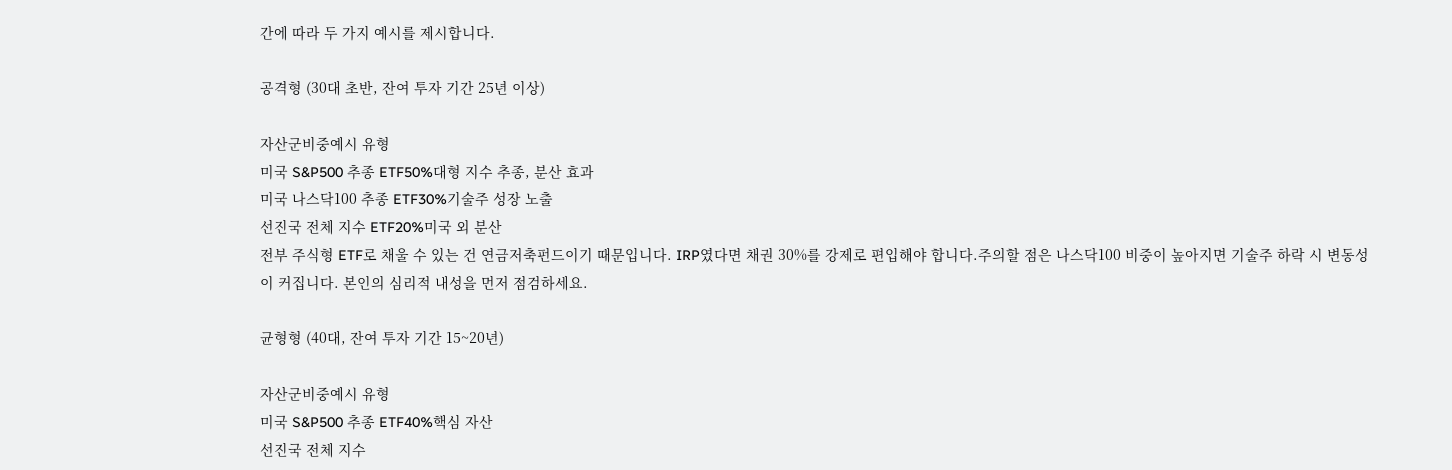간에 따라 두 가지 예시를 제시합니다.

공격형 (30대 초반, 잔여 투자 기간 25년 이상)

자산군비중예시 유형
미국 S&P500 추종 ETF50%대형 지수 추종, 분산 효과
미국 나스닥100 추종 ETF30%기술주 성장 노출
선진국 전체 지수 ETF20%미국 외 분산
전부 주식형 ETF로 채울 수 있는 건 연금저축펀드이기 때문입니다. IRP였다면 채권 30%를 강제로 편입해야 합니다.주의할 점은 나스닥100 비중이 높아지면 기술주 하락 시 변동성이 커집니다. 본인의 심리적 내성을 먼저 점검하세요.

균형형 (40대, 잔여 투자 기간 15~20년)

자산군비중예시 유형
미국 S&P500 추종 ETF40%핵심 자산
선진국 전체 지수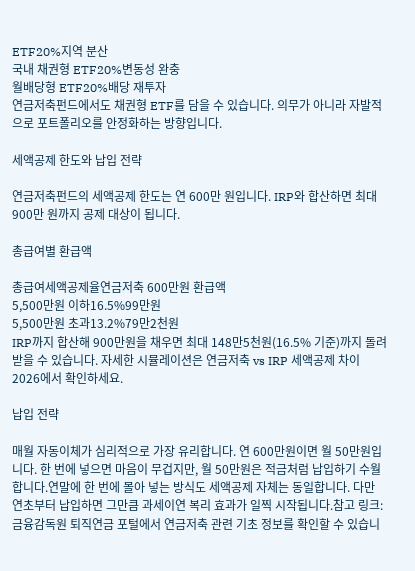ETF20%지역 분산
국내 채권형 ETF20%변동성 완충
월배당형 ETF20%배당 재투자
연금저축펀드에서도 채권형 ETF를 담을 수 있습니다. 의무가 아니라 자발적으로 포트폴리오를 안정화하는 방향입니다.

세액공제 한도와 납입 전략

연금저축펀드의 세액공제 한도는 연 600만 원입니다. IRP와 합산하면 최대 900만 원까지 공제 대상이 됩니다.

총급여별 환급액

총급여세액공제율연금저축 600만원 환급액
5,500만원 이하16.5%99만원
5,500만원 초과13.2%79만2천원
IRP까지 합산해 900만원을 채우면 최대 148만5천원(16.5% 기준)까지 돌려받을 수 있습니다. 자세한 시뮬레이션은 연금저축 vs IRP 세액공제 차이 2026에서 확인하세요.

납입 전략

매월 자동이체가 심리적으로 가장 유리합니다. 연 600만원이면 월 50만원입니다. 한 번에 넣으면 마음이 무겁지만, 월 50만원은 적금처럼 납입하기 수월합니다.연말에 한 번에 몰아 넣는 방식도 세액공제 자체는 동일합니다. 다만 연초부터 납입하면 그만큼 과세이연 복리 효과가 일찍 시작됩니다.참고 링크: 금융감독원 퇴직연금 포털에서 연금저축 관련 기초 정보를 확인할 수 있습니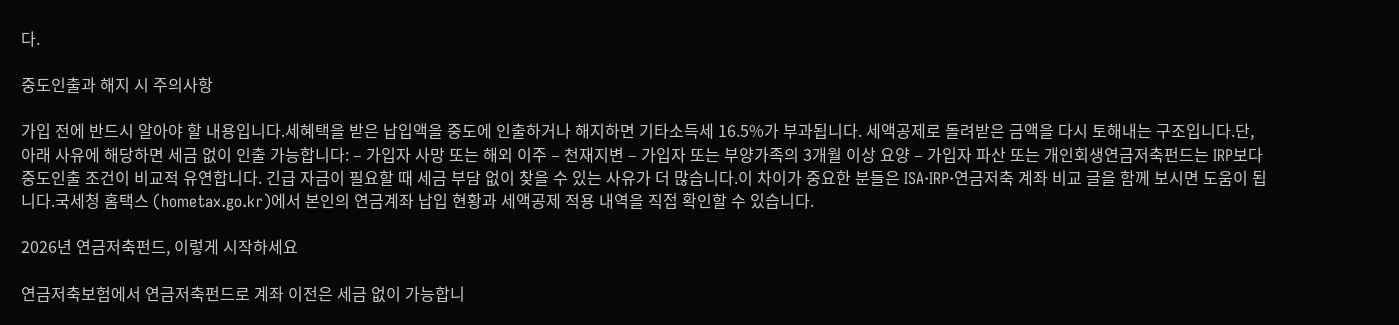다.

중도인출과 해지 시 주의사항

가입 전에 반드시 알아야 할 내용입니다.세혜택을 받은 납입액을 중도에 인출하거나 해지하면 기타소득세 16.5%가 부과됩니다. 세액공제로 돌려받은 금액을 다시 토해내는 구조입니다.단, 아래 사유에 해당하면 세금 없이 인출 가능합니다: – 가입자 사망 또는 해외 이주 – 천재지변 – 가입자 또는 부양가족의 3개월 이상 요양 – 가입자 파산 또는 개인회생연금저축펀드는 IRP보다 중도인출 조건이 비교적 유연합니다. 긴급 자금이 필요할 때 세금 부담 없이 찾을 수 있는 사유가 더 많습니다.이 차이가 중요한 분들은 ISA·IRP·연금저축 계좌 비교 글을 함께 보시면 도움이 됩니다.국세청 홈택스 (hometax.go.kr)에서 본인의 연금계좌 납입 현황과 세액공제 적용 내역을 직접 확인할 수 있습니다.

2026년 연금저축펀드, 이렇게 시작하세요

연금저축보험에서 연금저축펀드로 계좌 이전은 세금 없이 가능합니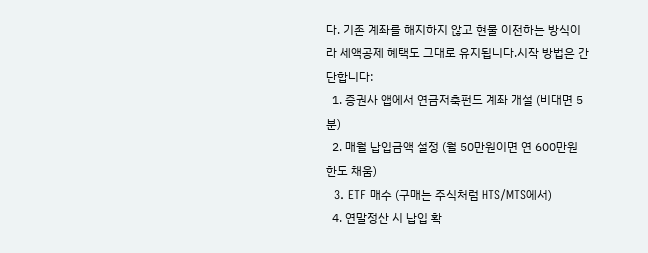다. 기존 계좌를 해지하지 않고 현물 이전하는 방식이라 세액공제 혜택도 그대로 유지됩니다.시작 방법은 간단합니다:
  1. 증권사 앱에서 연금저축펀드 계좌 개설 (비대면 5분)
  2. 매월 납입금액 설정 (월 50만원이면 연 600만원 한도 채움)
  3. ETF 매수 (구매는 주식처럼 HTS/MTS에서)
  4. 연말정산 시 납입 확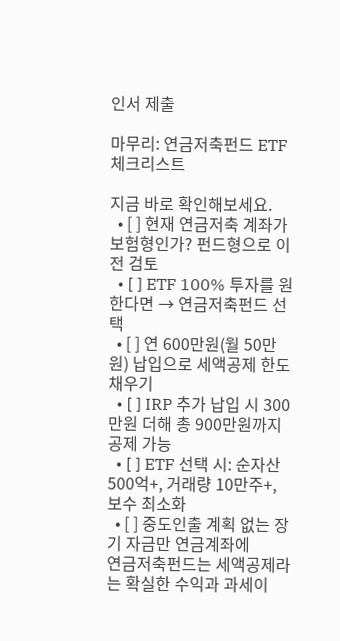인서 제출

마무리: 연금저축펀드 ETF 체크리스트

지금 바로 확인해보세요.
  • [ ] 현재 연금저축 계좌가 보험형인가? 펀드형으로 이전 검토
  • [ ] ETF 100% 투자를 원한다면 → 연금저축펀드 선택
  • [ ] 연 600만원(월 50만원) 납입으로 세액공제 한도 채우기
  • [ ] IRP 추가 납입 시 300만원 더해 총 900만원까지 공제 가능
  • [ ] ETF 선택 시: 순자산 500억+, 거래량 10만주+, 보수 최소화
  • [ ] 중도인출 계획 없는 장기 자금만 연금계좌에
연금저축펀드는 세액공제라는 확실한 수익과 과세이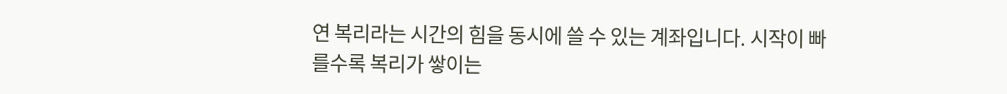연 복리라는 시간의 힘을 동시에 쓸 수 있는 계좌입니다. 시작이 빠를수록 복리가 쌓이는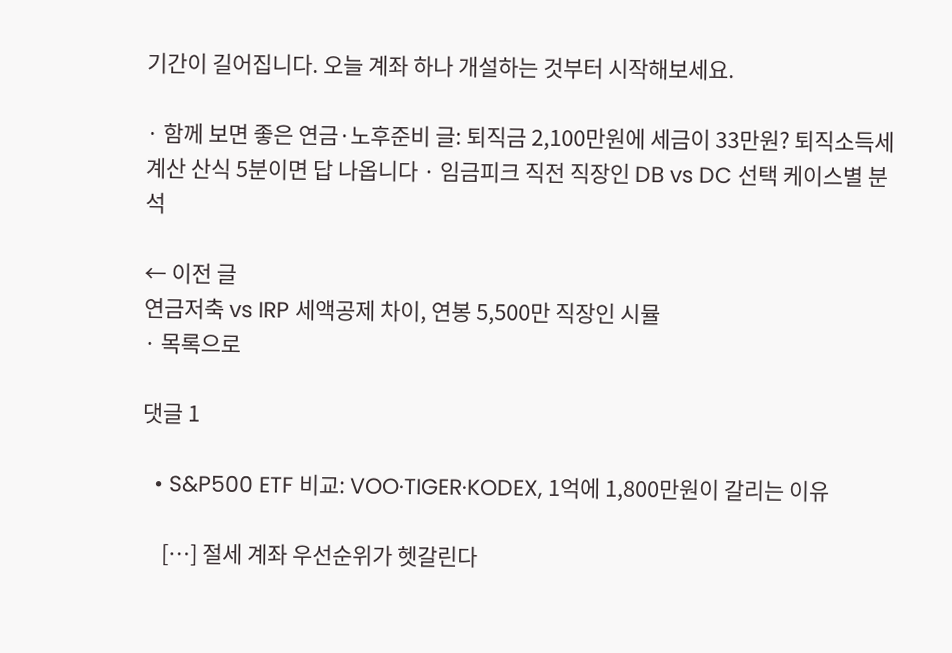기간이 길어집니다. 오늘 계좌 하나 개설하는 것부터 시작해보세요.

· 함께 보면 좋은 연금·노후준비 글: 퇴직금 2,100만원에 세금이 33만원? 퇴직소득세 계산 산식 5분이면 답 나옵니다 · 임금피크 직전 직장인 DB vs DC 선택 케이스별 분석

← 이전 글
연금저축 vs IRP 세액공제 차이, 연봉 5,500만 직장인 시뮬
· 목록으로

댓글 1

  • S&P500 ETF 비교: VOO·TIGER·KODEX, 1억에 1,800만원이 갈리는 이유

    […] 절세 계좌 우선순위가 헷갈린다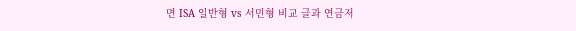면 ISA 일반형 vs 서민형 비교 글과 연금저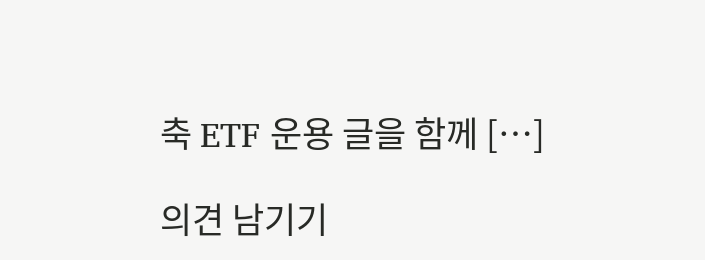축 ETF 운용 글을 함께 […]

의견 남기기